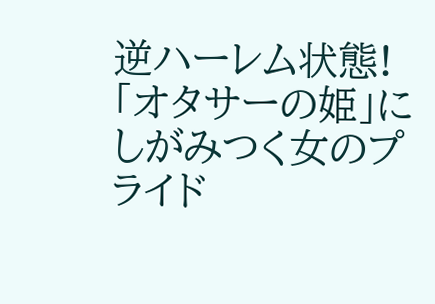逆ハーレム状態!「オタサーの姫」にしがみつく女のプライド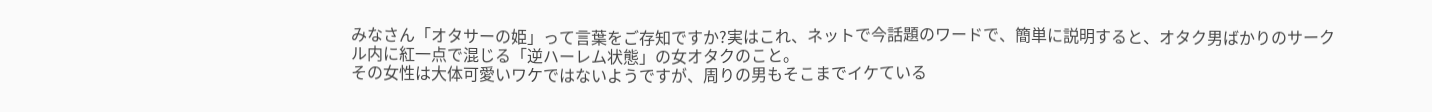みなさん「オタサーの姫」って言葉をご存知ですか?実はこれ、ネットで今話題のワードで、簡単に説明すると、オタク男ばかりのサークル内に紅一点で混じる「逆ハーレム状態」の女オタクのこと。
その女性は大体可愛いワケではないようですが、周りの男もそこまでイケている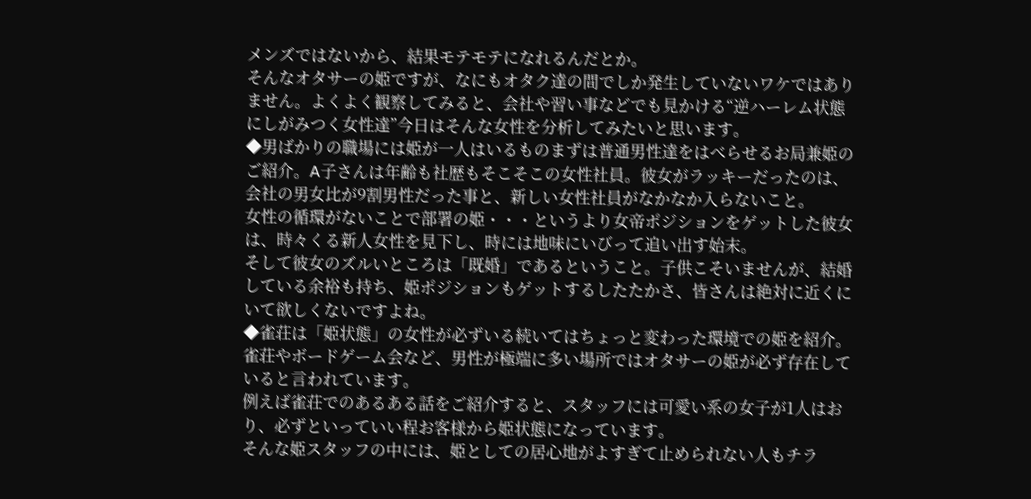メンズではないから、結果モテモテになれるんだとか。
そんなオタサーの姫ですが、なにもオタク達の間でしか発生していないワケではありません。よくよく観察してみると、会社や習い事などでも見かける“逆ハーレム状態にしがみつく女性達”今日はそんな女性を分析してみたいと思います。
◆男ばかりの職場には姫が一人はいるものまずは普通男性達をはべらせるお局兼姫のご紹介。A子さんは年齢も社歴もそこそこの女性社員。彼女がラッキーだったのは、会社の男女比が9割男性だった事と、新しい女性社員がなかなか入らないこと。
女性の循環がないことで部署の姫・・・というより女帝ポジションをゲットした彼女は、時々くる新人女性を見下し、時には地味にいびって追い出す始末。
そして彼女のズルいところは「既婚」であるということ。子供こそいませんが、結婚している余裕も持ち、姫ポジションもゲットするしたたかさ、皆さんは絶対に近くにいて欲しくないですよね。
◆雀荘は「姫状態」の女性が必ずいる続いてはちょっと変わった環境での姫を紹介。雀荘やボードゲーム会など、男性が極端に多い場所ではオタサーの姫が必ず存在していると言われています。
例えば雀荘でのあるある話をご紹介すると、スタッフには可愛い系の女子が1人はおり、必ずといっていい程お客様から姫状態になっています。
そんな姫スタッフの中には、姫としての居心地がよすぎて止められない人もチラ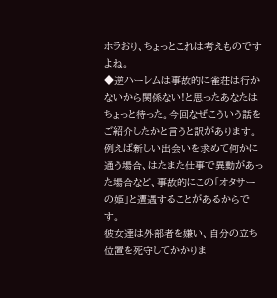ホラおり、ちょっとこれは考えものですよね。
◆逆ハーレムは事故的に雀荘は行かないから関係ない!と思ったあなたはちょっと待った。今回なぜこういう話をご紹介したかと言うと訳があります。例えば新しい出会いを求めて何かに通う場合、はたまた仕事で異動があった場合など、事故的にこの「オタサーの姫」と遭遇することがあるからです。
彼女達は外部者を嫌い、自分の立ち位置を死守してかかりま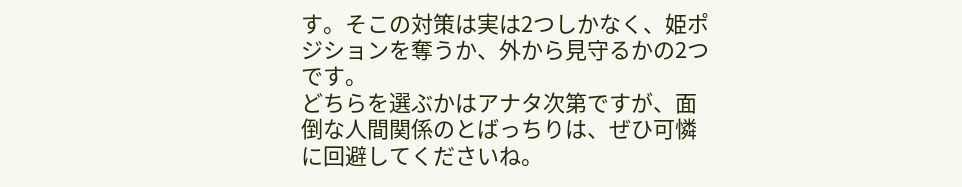す。そこの対策は実は2つしかなく、姫ポジションを奪うか、外から見守るかの2つです。
どちらを選ぶかはアナタ次第ですが、面倒な人間関係のとばっちりは、ぜひ可憐に回避してくださいね。